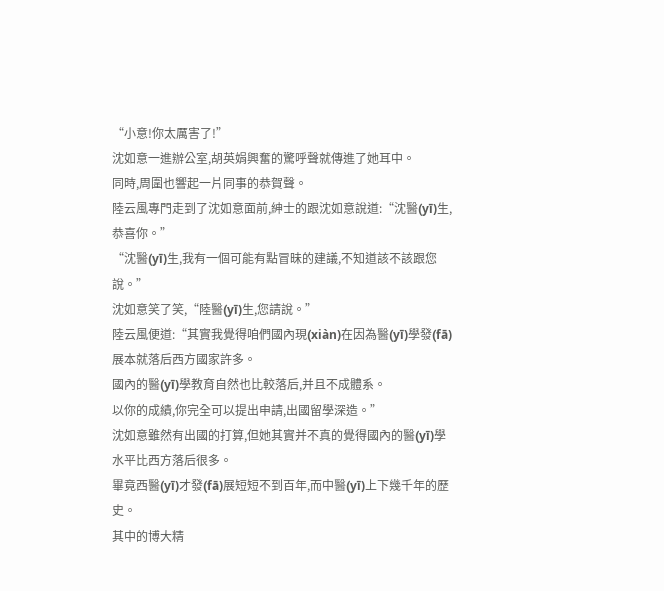“小意!你太厲害了!”
沈如意一進辦公室,胡英娟興奮的驚呼聲就傳進了她耳中。
同時,周圍也響起一片同事的恭賀聲。
陸云風專門走到了沈如意面前,紳士的跟沈如意說道:“沈醫(yī)生,恭喜你。”
“沈醫(yī)生,我有一個可能有點冒昧的建議,不知道該不該跟您說。”
沈如意笑了笑,“陸醫(yī)生,您請說。”
陸云風便道:“其實我覺得咱們國內現(xiàn)在因為醫(yī)學發(fā)展本就落后西方國家許多。
國內的醫(yī)學教育自然也比較落后,并且不成體系。
以你的成績,你完全可以提出申請,出國留學深造。”
沈如意雖然有出國的打算,但她其實并不真的覺得國內的醫(yī)學水平比西方落后很多。
畢竟西醫(yī)才發(fā)展短短不到百年,而中醫(yī)上下幾千年的歷史。
其中的博大精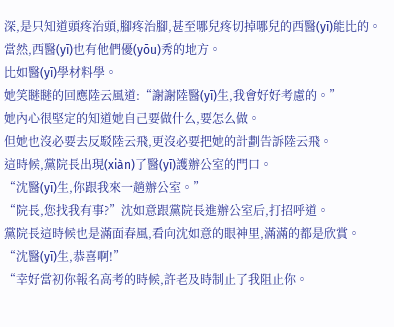深,是只知道頭疼治頭,腳疼治腳,甚至哪兒疼切掉哪兒的西醫(yī)能比的。
當然,西醫(yī)也有他們優(yōu)秀的地方。
比如醫(yī)學材料學。
她笑瞇瞇的回應陸云風道:“謝謝陸醫(yī)生,我會好好考慮的。”
她內心很堅定的知道她自己要做什么,要怎么做。
但她也沒必要去反駁陸云飛,更沒必要把她的計劃告訴陸云飛。
這時候,黨院長出現(xiàn)了醫(yī)護辦公室的門口。
“沈醫(yī)生,你跟我來一趟辦公室。”
“院長,您找我有事?”沈如意跟黨院長進辦公室后,打招呼道。
黨院長這時候也是滿面春風,看向沈如意的眼神里,滿滿的都是欣賞。
“沈醫(yī)生,恭喜啊!”
“幸好當初你報名高考的時候,許老及時制止了我阻止你。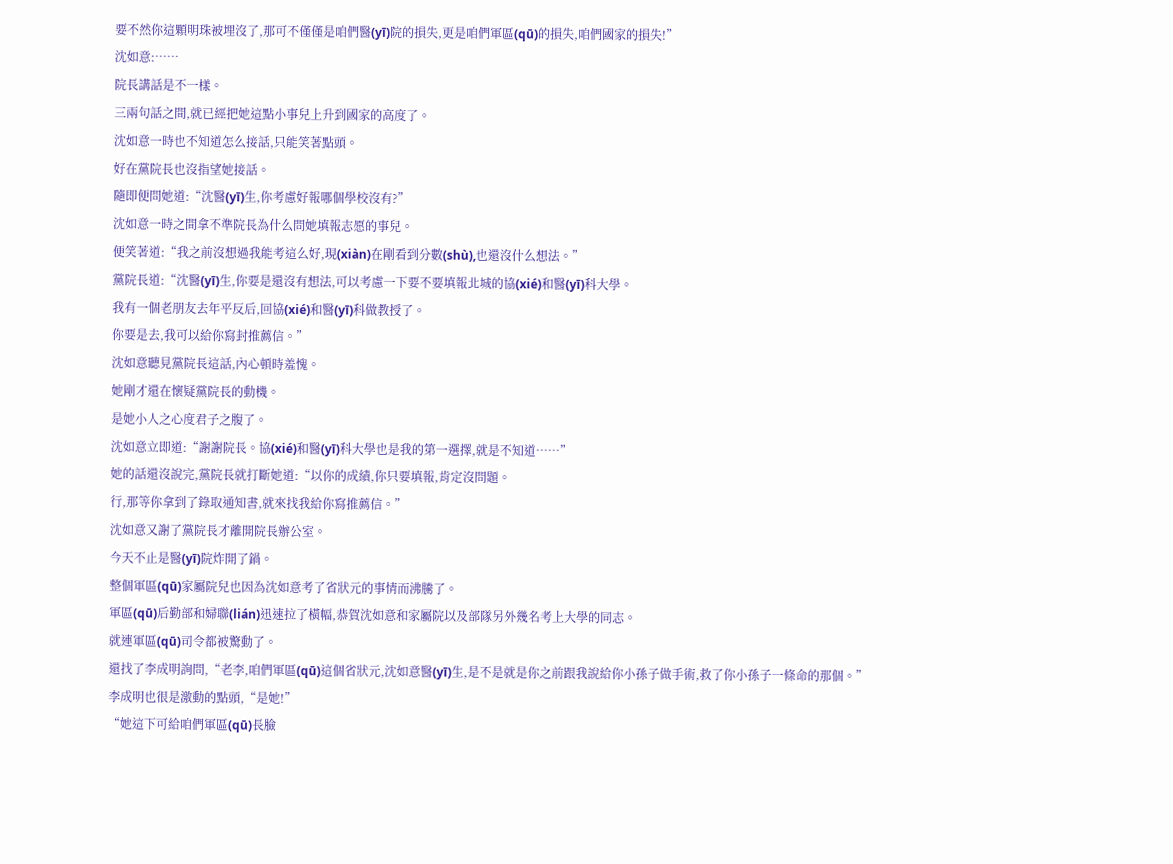要不然你這顆明珠被埋沒了,那可不僅僅是咱們醫(yī)院的損失,更是咱們軍區(qū)的損失,咱們國家的損失!”
沈如意:……
院長講話是不一樣。
三兩句話之間,就已經把她這點小事兒上升到國家的高度了。
沈如意一時也不知道怎么接話,只能笑著點頭。
好在黨院長也沒指望她接話。
隨即便問她道:“沈醫(yī)生,你考慮好報哪個學校沒有?”
沈如意一時之間拿不準院長為什么問她填報志愿的事兒。
便笑著道:“我之前沒想過我能考這么好,現(xiàn)在剛看到分數(shù),也還沒什么想法。”
黨院長道:“沈醫(yī)生,你要是還沒有想法,可以考慮一下要不要填報北城的協(xié)和醫(yī)科大學。
我有一個老朋友去年平反后,回協(xié)和醫(yī)科做教授了。
你要是去,我可以給你寫封推薦信。”
沈如意聽見黨院長這話,內心頓時羞愧。
她剛才還在懷疑黨院長的動機。
是她小人之心度君子之腹了。
沈如意立即道:“謝謝院長。協(xié)和醫(yī)科大學也是我的第一選擇,就是不知道……”
她的話還沒說完,黨院長就打斷她道:“以你的成績,你只要填報,肯定沒問題。
行,那等你拿到了錄取通知書,就來找我給你寫推薦信。”
沈如意又謝了黨院長才離開院長辦公室。
今天不止是醫(yī)院炸開了鍋。
整個軍區(qū)家屬院兒也因為沈如意考了省狀元的事情而沸騰了。
軍區(qū)后勤部和婦聯(lián)迅速拉了橫幅,恭賀沈如意和家屬院以及部隊另外幾名考上大學的同志。
就連軍區(qū)司令都被驚動了。
還找了李成明詢問,“老李,咱們軍區(qū)這個省狀元,沈如意醫(yī)生,是不是就是你之前跟我說給你小孫子做手術,救了你小孫子一條命的那個。”
李成明也很是激動的點頭,“是她!”
“她這下可給咱們軍區(qū)長臉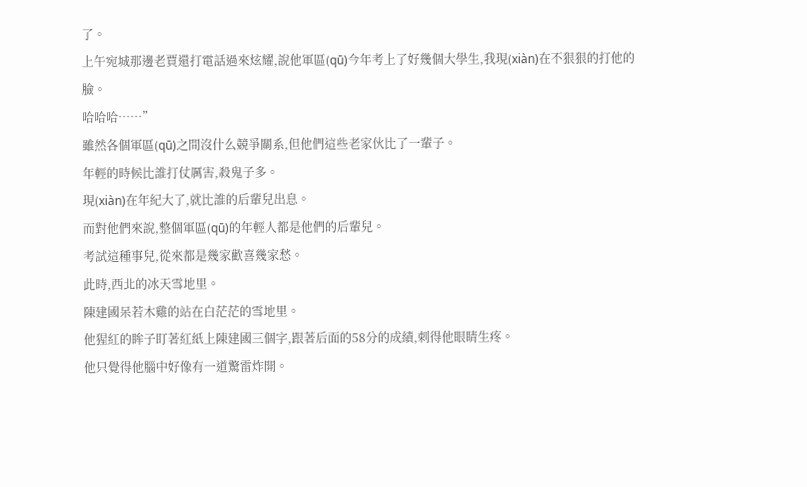了。
上午宛城那邊老賈還打電話過來炫耀,說他軍區(qū)今年考上了好幾個大學生,我現(xiàn)在不狠狠的打他的臉。
哈哈哈……”
雖然各個軍區(qū)之間沒什么競爭關系,但他們這些老家伙比了一輩子。
年輕的時候比誰打仗厲害,殺鬼子多。
現(xiàn)在年紀大了,就比誰的后輩兒出息。
而對他們來說,整個軍區(qū)的年輕人都是他們的后輩兒。
考試這種事兒,從來都是幾家歡喜幾家愁。
此時,西北的冰天雪地里。
陳建國呆若木雞的站在白茫茫的雪地里。
他猩紅的眸子盯著紅紙上陳建國三個字,跟著后面的58分的成績,刺得他眼睛生疼。
他只覺得他腦中好像有一道驚雷炸開。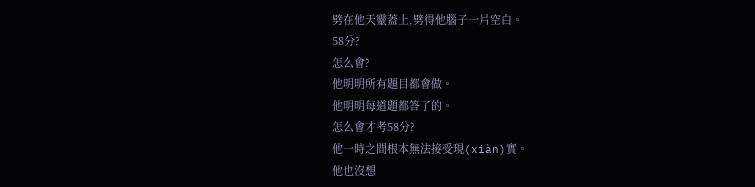劈在他天靈蓋上,劈得他腦子一片空白。
58分?
怎么會?
他明明所有題目都會做。
他明明每道題都答了的。
怎么會才考58分?
他一時之間根本無法接受現(xiàn)實。
他也沒想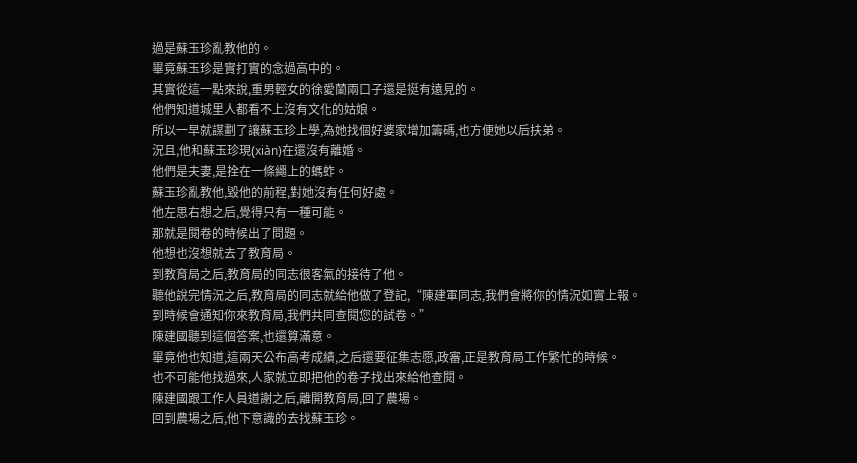過是蘇玉珍亂教他的。
畢竟蘇玉珍是實打實的念過高中的。
其實從這一點來說,重男輕女的徐愛蘭兩口子還是挺有遠見的。
他們知道城里人都看不上沒有文化的姑娘。
所以一早就謀劃了讓蘇玉珍上學,為她找個好婆家增加籌碼,也方便她以后扶弟。
況且,他和蘇玉珍現(xiàn)在還沒有離婚。
他們是夫妻,是拴在一條繩上的螞蚱。
蘇玉珍亂教他,毀他的前程,對她沒有任何好處。
他左思右想之后,覺得只有一種可能。
那就是閱卷的時候出了問題。
他想也沒想就去了教育局。
到教育局之后,教育局的同志很客氣的接待了他。
聽他說完情況之后,教育局的同志就給他做了登記,“陳建軍同志,我們會將你的情況如實上報。
到時候會通知你來教育局,我們共同查閱您的試卷。”
陳建國聽到這個答案,也還算滿意。
畢竟他也知道,這兩天公布高考成績,之后還要征集志愿,政審,正是教育局工作繁忙的時候。
也不可能他找過來,人家就立即把他的卷子找出來給他查閱。
陳建國跟工作人員道謝之后,離開教育局,回了農場。
回到農場之后,他下意識的去找蘇玉珍。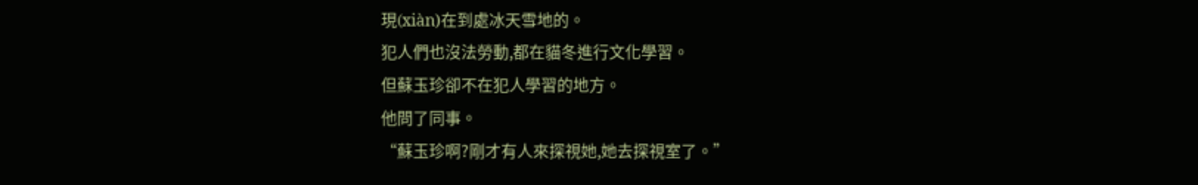現(xiàn)在到處冰天雪地的。
犯人們也沒法勞動,都在貓冬進行文化學習。
但蘇玉珍卻不在犯人學習的地方。
他問了同事。
“蘇玉珍啊?剛才有人來探視她,她去探視室了。”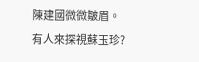陳建國微微皺眉。
有人來探視蘇玉珍?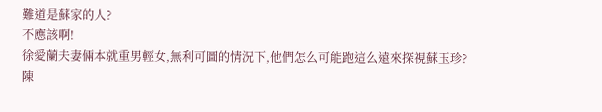難道是蘇家的人?
不應該啊!
徐愛蘭夫妻倆本就重男輕女,無利可圖的情況下,他們怎么可能跑這么遠來探視蘇玉珍?
陳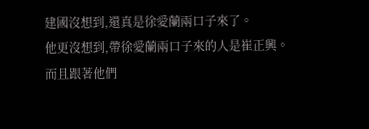建國沒想到,還真是徐愛蘭兩口子來了。
他更沒想到,帶徐愛蘭兩口子來的人是崔正興。
而且跟著他們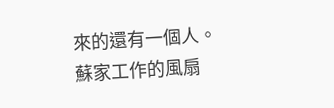來的還有一個人。
蘇家工作的風扇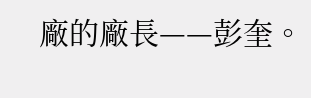廠的廠長——彭奎。